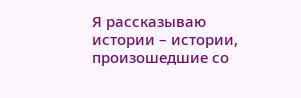Я рассказываю истории – истории, произошедшие со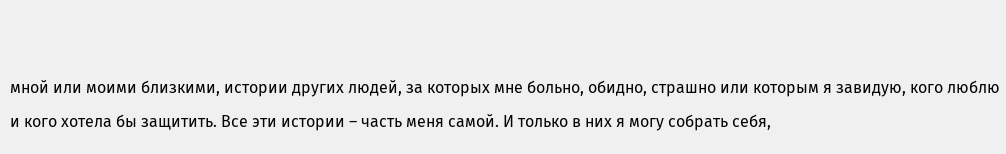мной или моими близкими, истории других людей, за которых мне больно, обидно, страшно или которым я завидую, кого люблю и кого хотела бы защитить. Все эти истории – часть меня самой. И только в них я могу собрать себя,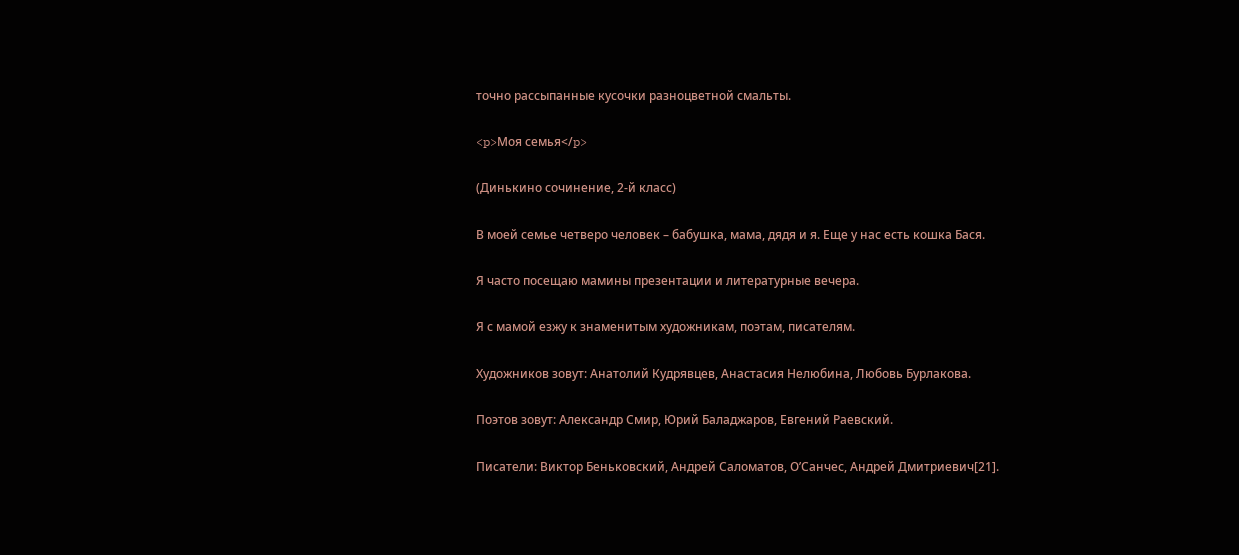точно рассыпанные кусочки разноцветной смальты.

<p>Моя семья</p>

(Динькино сочинение, 2-й класс)

В моей семье четверо человек – бабушка, мама, дядя и я. Еще у нас есть кошка Бася.

Я часто посещаю мамины презентации и литературные вечера.

Я с мамой езжу к знаменитым художникам, поэтам, писателям.

Художников зовут: Анатолий Кудрявцев, Анастасия Нелюбина, Любовь Бурлакова.

Поэтов зовут: Александр Смир, Юрий Баладжаров, Евгений Раевский.

Писатели: Виктор Беньковский, Андрей Саломатов, О’Санчес, Андрей Дмитриевич[21].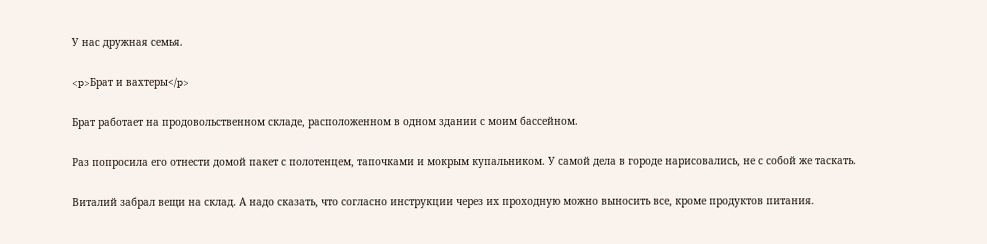У нас дружная семья.

<p>Брат и вахтеры</p>

Брат работает на продовольственном складе, расположенном в одном здании с моим бассейном.

Раз попросила его отнести домой пакет с полотенцем, тапочками и мокрым купальником. У самой дела в городе нарисовались, не с собой же таскать.

Виталий забрал вещи на склад. А надо сказать, что согласно инструкции через их проходную можно выносить все, кроме продуктов питания.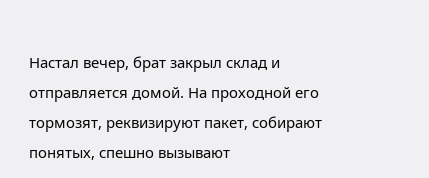Настал вечер, брат закрыл склад и отправляется домой. На проходной его тормозят, реквизируют пакет, собирают понятых, спешно вызывают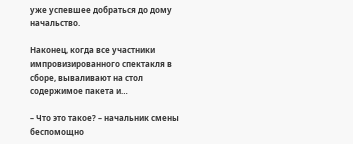уже успевшее добраться до дому начальство.

Наконец, когда все участники импровизированного спектакля в сборе, вываливают на стол содержимое пакета и…

– Что это такое? – начальник смены беспомощно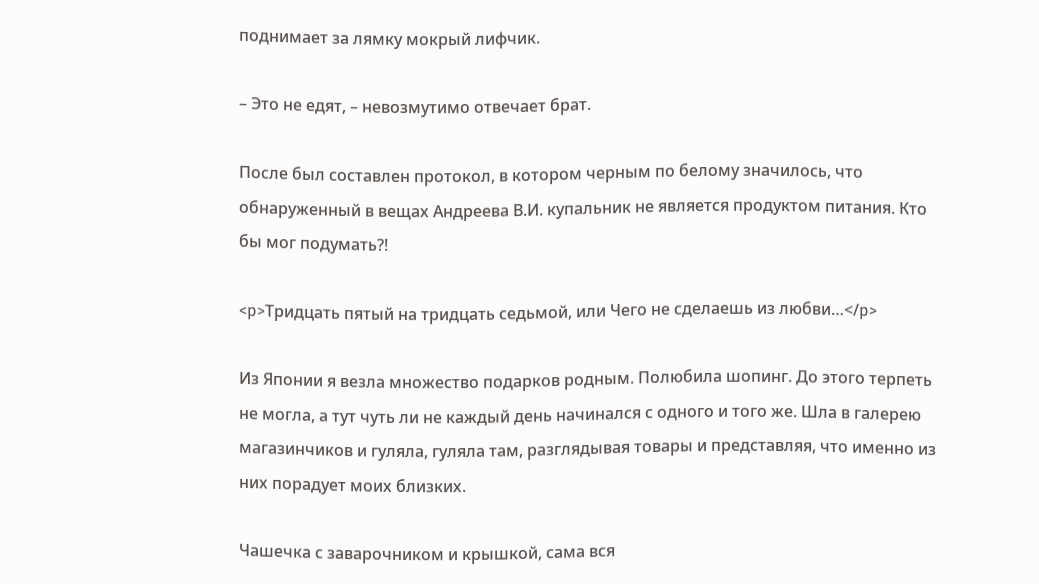поднимает за лямку мокрый лифчик.

– Это не едят, – невозмутимо отвечает брат.

После был составлен протокол, в котором черным по белому значилось, что обнаруженный в вещах Андреева В.И. купальник не является продуктом питания. Кто бы мог подумать?!

<p>Тридцать пятый на тридцать седьмой, или Чего не сделаешь из любви…</p>

Из Японии я везла множество подарков родным. Полюбила шопинг. До этого терпеть не могла, а тут чуть ли не каждый день начинался с одного и того же. Шла в галерею магазинчиков и гуляла, гуляла там, разглядывая товары и представляя, что именно из них порадует моих близких.

Чашечка с заварочником и крышкой, сама вся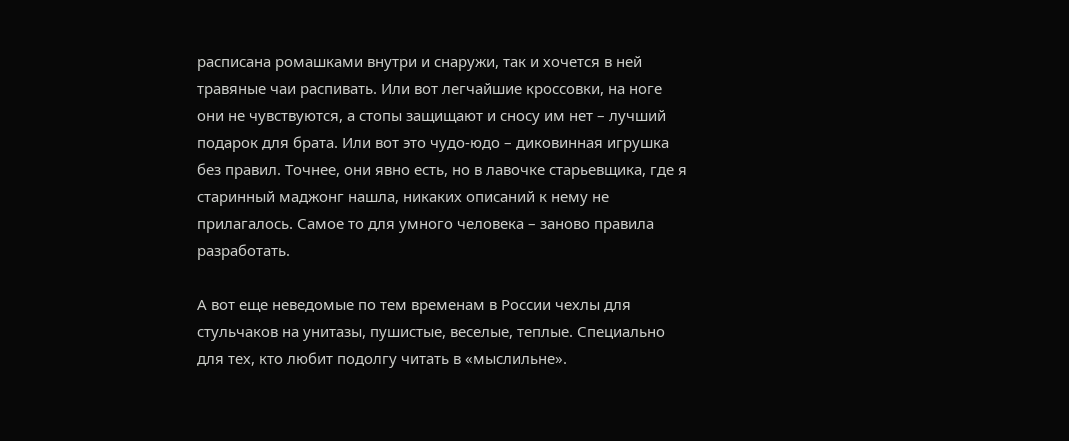расписана ромашками внутри и снаружи, так и хочется в ней травяные чаи распивать. Или вот легчайшие кроссовки, на ноге они не чувствуются, а стопы защищают и сносу им нет – лучший подарок для брата. Или вот это чудо-юдо – диковинная игрушка без правил. Точнее, они явно есть, но в лавочке старьевщика, где я старинный маджонг нашла, никаких описаний к нему не прилагалось. Самое то для умного человека – заново правила разработать.

А вот еще неведомые по тем временам в России чехлы для стульчаков на унитазы, пушистые, веселые, теплые. Специально для тех, кто любит подолгу читать в «мыслильне».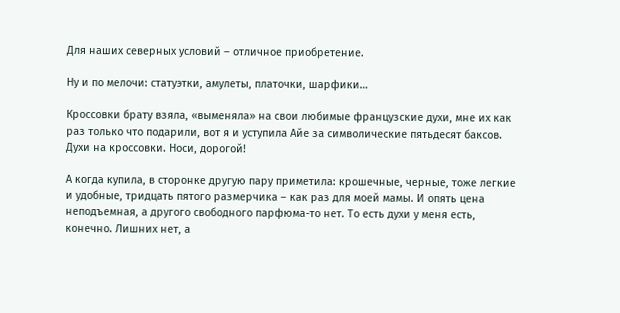Для наших северных условий – отличное приобретение.

Ну и по мелочи: статуэтки, амулеты, платочки, шарфики…

Кроссовки брату взяла, «выменяла» на свои любимые французские духи, мне их как раз только что подарили, вот я и уступила Айе за символические пятьдесят баксов. Духи на кроссовки. Носи, дорогой!

А когда купила, в сторонке другую пару приметила: крошечные, черные, тоже легкие и удобные, тридцать пятого размерчика – как раз для моей мамы. И опять цена неподъемная, а другого свободного парфюма-то нет. То есть духи у меня есть, конечно. Лишних нет, а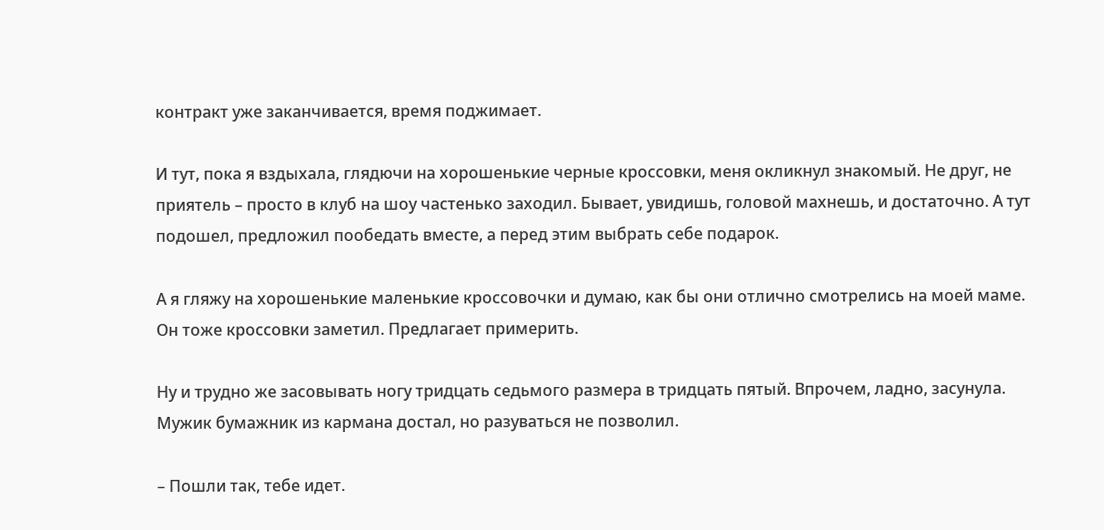контракт уже заканчивается, время поджимает.

И тут, пока я вздыхала, глядючи на хорошенькие черные кроссовки, меня окликнул знакомый. Не друг, не приятель – просто в клуб на шоу частенько заходил. Бывает, увидишь, головой махнешь, и достаточно. А тут подошел, предложил пообедать вместе, а перед этим выбрать себе подарок.

А я гляжу на хорошенькие маленькие кроссовочки и думаю, как бы они отлично смотрелись на моей маме. Он тоже кроссовки заметил. Предлагает примерить.

Ну и трудно же засовывать ногу тридцать седьмого размера в тридцать пятый. Впрочем, ладно, засунула. Мужик бумажник из кармана достал, но разуваться не позволил.

– Пошли так, тебе идет.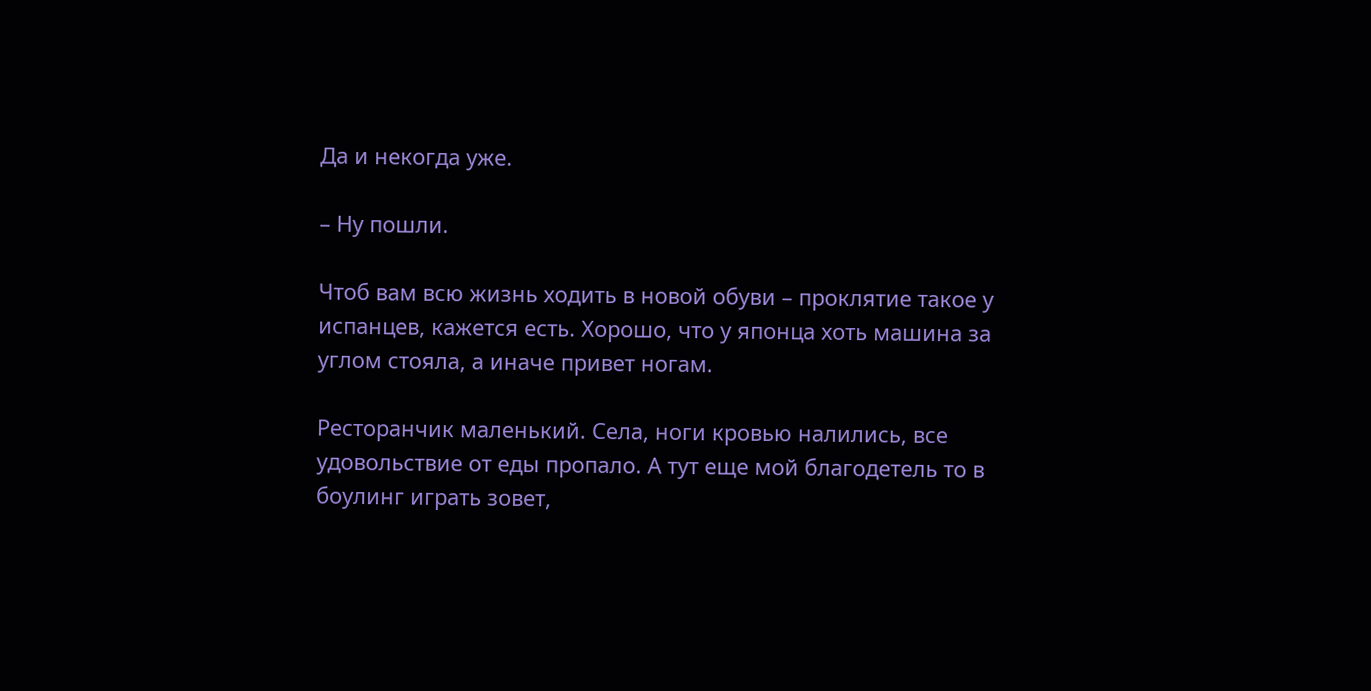Да и некогда уже.

– Ну пошли.

Чтоб вам всю жизнь ходить в новой обуви – проклятие такое у испанцев, кажется есть. Хорошо, что у японца хоть машина за углом стояла, а иначе привет ногам.

Ресторанчик маленький. Села, ноги кровью налились, все удовольствие от еды пропало. А тут еще мой благодетель то в боулинг играть зовет,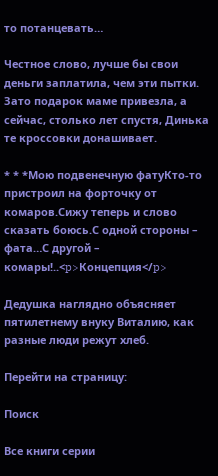то потанцевать…

Честное слово, лучше бы свои деньги заплатила, чем эти пытки. Зато подарок маме привезла, а сейчас, столько лет спустя, Динька те кроссовки донашивает.

* * *Мою подвенечную фатуКто-то пристроил на форточку от комаров.Сижу теперь и слово сказать боюсь.С одной стороны – фата…С другой – комары!..<p>Концепция</p>

Дедушка наглядно объясняет пятилетнему внуку Виталию, как разные люди режут хлеб.

Перейти на страницу:

Поиск

Все книги серии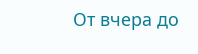От вчера до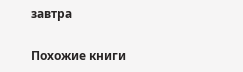завтра

Похожие книги